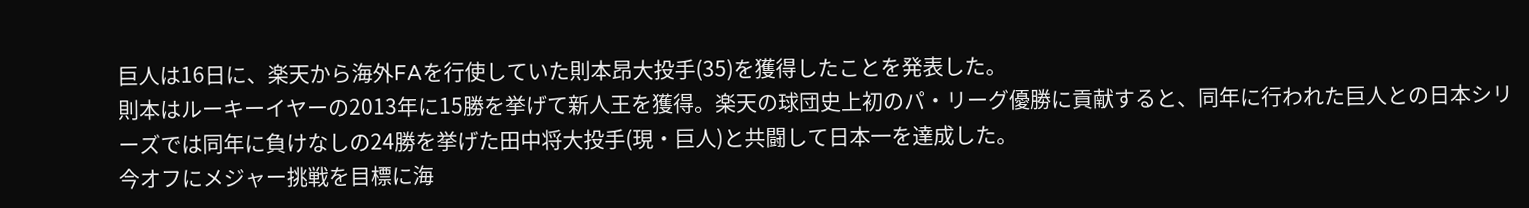巨人は16日に、楽天から海外FAを行使していた則本昂大投手(35)を獲得したことを発表した。
則本はルーキーイヤーの2013年に15勝を挙げて新人王を獲得。楽天の球団史上初のパ・リーグ優勝に貢献すると、同年に行われた巨人との日本シリーズでは同年に負けなしの24勝を挙げた田中将大投手(現・巨人)と共闘して日本一を達成した。
今オフにメジャー挑戦を目標に海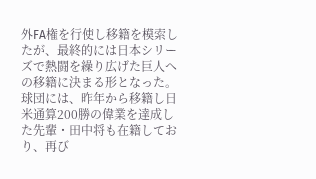外FA権を行使し移籍を模索したが、最終的には日本シリーズで熱闘を繰り広げた巨人への移籍に決まる形となった。球団には、昨年から移籍し日米通算200勝の偉業を達成した先輩・田中将も在籍しており、再び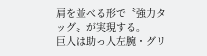肩を並べる形で〝強力タッグ〟が実現する。
巨人は助っ人左腕・グリ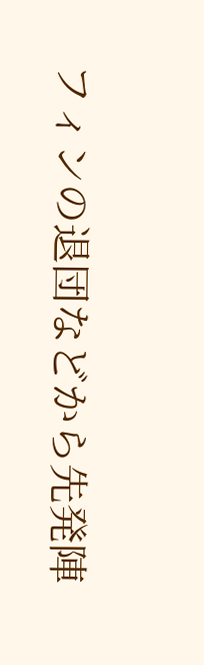フィンの退団などから先発陣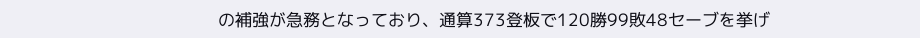の補強が急務となっており、通算373登板で120勝99敗48セーブを挙げ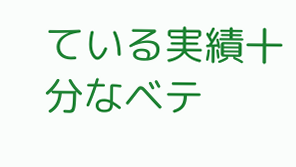ている実績十分なベテ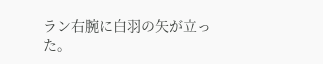ラン右腕に白羽の矢が立った。